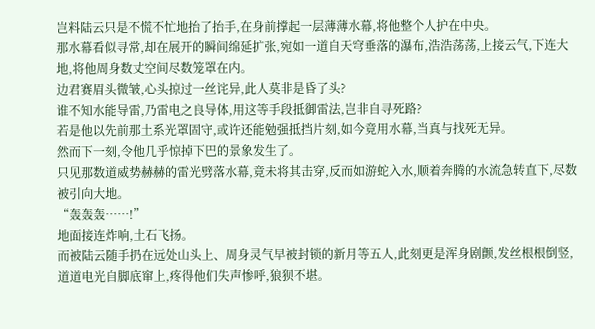岂料陆云只是不慌不忙地抬了抬手,在身前撑起一层薄薄水幕,将他整个人护在中央。
那水幕看似寻常,却在展开的瞬间绵延扩张,宛如一道自天穹垂落的瀑布,浩浩荡荡,上接云气,下连大地,将他周身数丈空间尽数笼罩在内。
边君赛眉头微皱,心头掠过一丝诧异,此人莫非是昏了头?
谁不知水能导雷,乃雷电之良导体,用这等手段抵御雷法,岂非自寻死路?
若是他以先前那土系光罩固守,或许还能勉强抵挡片刻,如今竟用水幕,当真与找死无异。
然而下一刻,令他几乎惊掉下巴的景象发生了。
只见那数道威势赫赫的雷光劈落水幕,竟未将其击穿,反而如游蛇入水,顺着奔腾的水流急转直下,尽数被引向大地。
“轰轰轰……!”
地面接连炸响,土石飞扬。
而被陆云随手扔在远处山头上、周身灵气早被封锁的新月等五人,此刻更是浑身剧颤,发丝根根倒竖,道道电光自脚底窜上,疼得他们失声惨呼,狼狈不堪。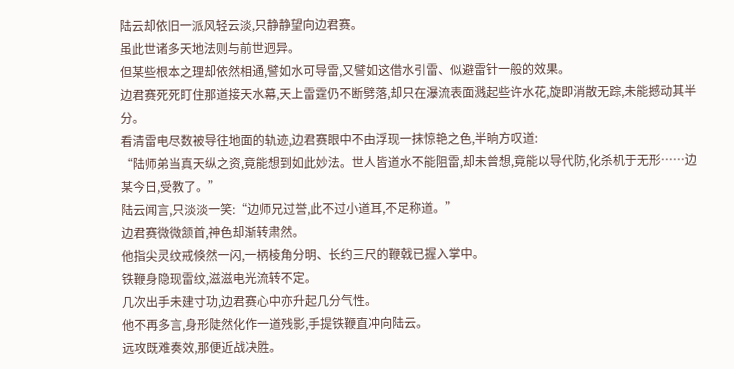陆云却依旧一派风轻云淡,只静静望向边君赛。
虽此世诸多天地法则与前世迥异。
但某些根本之理却依然相通,譬如水可导雷,又譬如这借水引雷、似避雷针一般的效果。
边君赛死死盯住那道接天水幕,天上雷霆仍不断劈落,却只在瀑流表面溅起些许水花,旋即消散无踪,未能撼动其半分。
看清雷电尽数被导往地面的轨迹,边君赛眼中不由浮现一抹惊艳之色,半晌方叹道:
“陆师弟当真天纵之资,竟能想到如此妙法。世人皆道水不能阻雷,却未曾想,竟能以导代防,化杀机于无形……边某今日,受教了。”
陆云闻言,只淡淡一笑:“边师兄过誉,此不过小道耳,不足称道。”
边君赛微微颔首,神色却渐转肃然。
他指尖灵纹戒倏然一闪,一柄棱角分明、长约三尺的鞭戟已握入掌中。
铁鞭身隐现雷纹,滋滋电光流转不定。
几次出手未建寸功,边君赛心中亦升起几分气性。
他不再多言,身形陡然化作一道残影,手提铁鞭直冲向陆云。
远攻既难奏效,那便近战决胜。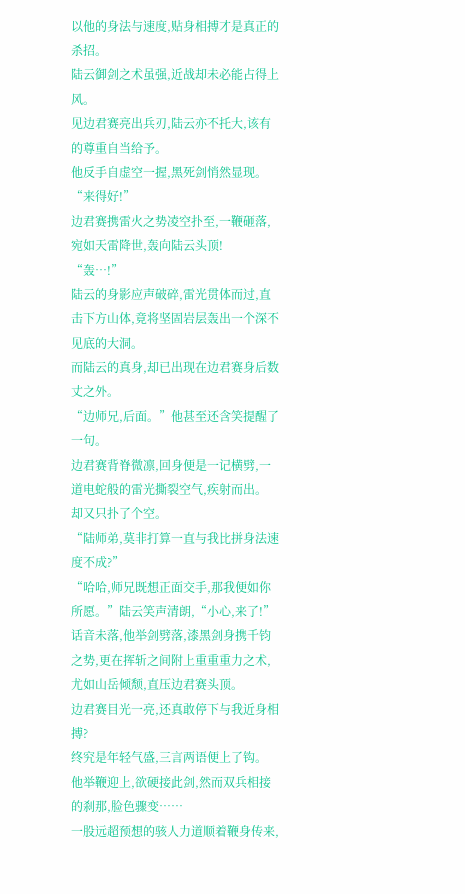以他的身法与速度,贴身相搏才是真正的杀招。
陆云御剑之术虽强,近战却未必能占得上风。
见边君赛亮出兵刃,陆云亦不托大,该有的尊重自当给予。
他反手自虚空一握,黑死剑悄然显现。
“来得好!”
边君赛携雷火之势凌空扑至,一鞭砸落,宛如天雷降世,轰向陆云头顶!
“轰…!”
陆云的身影应声破碎,雷光贯体而过,直击下方山体,竟将坚固岩层轰出一个深不见底的大洞。
而陆云的真身,却已出现在边君赛身后数丈之外。
“边师兄,后面。”他甚至还含笑提醒了一句。
边君赛背脊微凛,回身便是一记横劈,一道电蛇般的雷光撕裂空气,疾射而出。
却又只扑了个空。
“陆师弟,莫非打算一直与我比拼身法速度不成?”
“哈哈,师兄既想正面交手,那我便如你所愿。”陆云笑声清朗,“小心,来了!”
话音未落,他举剑劈落,漆黑剑身携千钧之势,更在挥斩之间附上重重重力之术,尤如山岳倾颓,直压边君赛头顶。
边君赛目光一亮,还真敢停下与我近身相搏?
终究是年轻气盛,三言两语便上了钩。
他举鞭迎上,欲硬接此剑,然而双兵相接的刹那,脸色骤变……
一股远超预想的骇人力道顺着鞭身传来,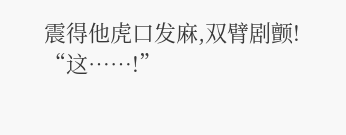震得他虎口发麻,双臂剧颤!
“这……!”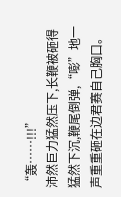“轰……!!!”
沛然巨力猛然压下,长鞭被砸得猛然下沉,鞭尾倒弹,“嘭”地一声重重砸在边君赛自己胸口。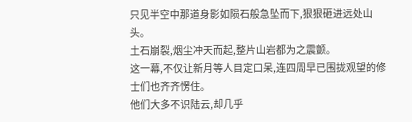只见半空中那道身影如陨石般急坠而下,狠狠砸进远处山头。
土石崩裂,烟尘冲天而起,整片山岩都为之震颤。
这一幕,不仅让新月等人目定口呆,连四周早已围拢观望的修士们也齐齐愣住。
他们大多不识陆云,却几乎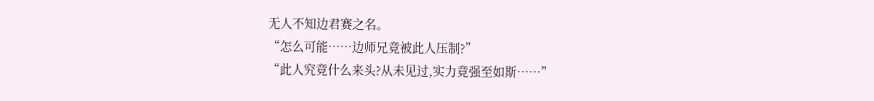无人不知边君赛之名。
“怎么可能……边师兄竟被此人压制?”
“此人究竟什么来头?从未见过,实力竟强至如斯……”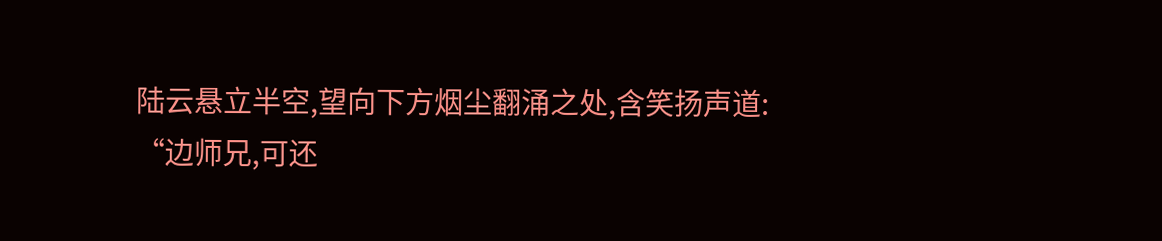陆云悬立半空,望向下方烟尘翻涌之处,含笑扬声道:
“边师兄,可还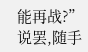能再战?”
说罢,随手